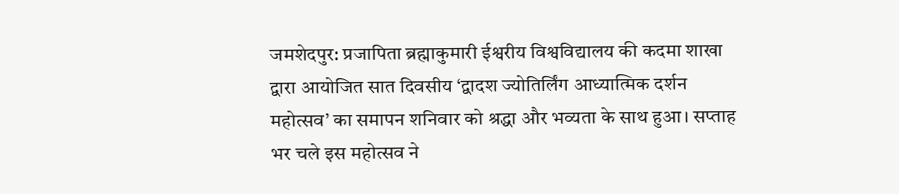जमशेदपुर: प्रजापिता ब्रह्माकुमारी ईश्वरीय विश्वविद्यालय की कदमा शाखा द्वारा आयोजित सात दिवसीय ‘द्वादश ज्योतिर्लिंग आध्यात्मिक दर्शन महोत्सव’ का समापन शनिवार को श्रद्धा और भव्यता के साथ हुआ। सप्ताह भर चले इस महोत्सव ने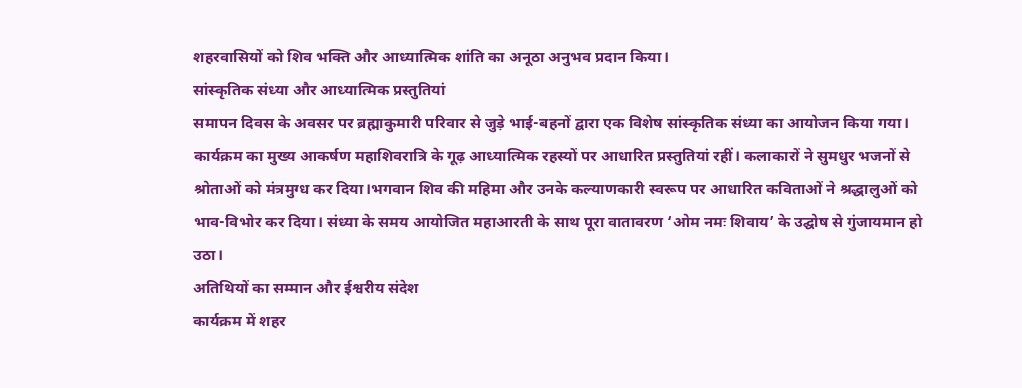शहरवासियों को शिव भक्ति और आध्यात्मिक शांति का अनूठा अनुभव प्रदान किया।
सांस्कृतिक संध्या और आध्यात्मिक प्रस्तुतियां
समापन दिवस के अवसर पर ब्रह्माकुमारी परिवार से जुड़े भाई-बहनों द्वारा एक विशेष सांस्कृतिक संध्या का आयोजन किया गया। कार्यक्रम का मुख्य आकर्षण महाशिवरात्रि के गूढ़ आध्यात्मिक रहस्यों पर आधारित प्रस्तुतियां रहीं। कलाकारों ने सुमधुर भजनों से श्रोताओं को मंत्रमुग्ध कर दिया।भगवान शिव की महिमा और उनके कल्याणकारी स्वरूप पर आधारित कविताओं ने श्रद्धालुओं को भाव-विभोर कर दिया। संध्या के समय आयोजित महाआरती के साथ पूरा वातावरण ‘ओम नमः शिवाय’ के उद्घोष से गुंजायमान हो उठा।
अतिथियों का सम्मान और ईश्वरीय संदेश
कार्यक्रम में शहर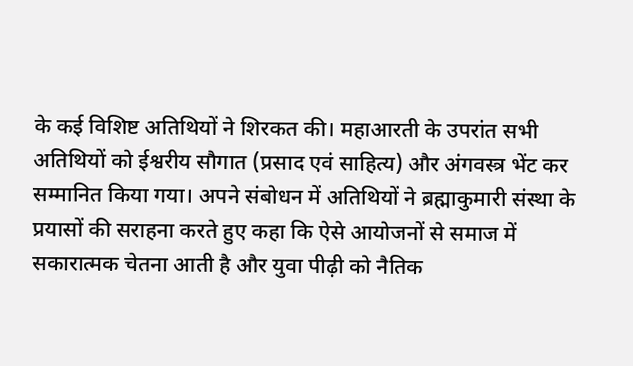के कई विशिष्ट अतिथियों ने शिरकत की। महाआरती के उपरांत सभी अतिथियों को ईश्वरीय सौगात (प्रसाद एवं साहित्य) और अंगवस्त्र भेंट कर सम्मानित किया गया। अपने संबोधन में अतिथियों ने ब्रह्माकुमारी संस्था के प्रयासों की सराहना करते हुए कहा कि ऐसे आयोजनों से समाज में सकारात्मक चेतना आती है और युवा पीढ़ी को नैतिक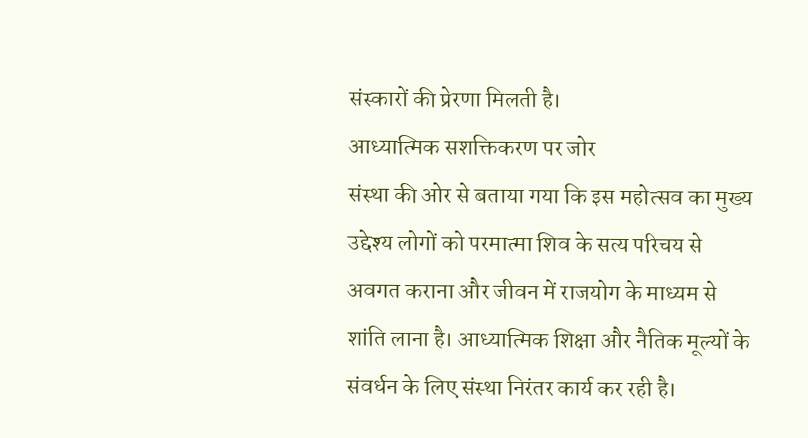संस्कारों की प्रेरणा मिलती है।
आध्यात्मिक सशक्तिकरण पर जोर
संस्था की ओर से बताया गया कि इस महोत्सव का मुख्य उद्देश्य लोगों को परमात्मा शिव के सत्य परिचय से अवगत कराना और जीवन में राजयोग के माध्यम से शांति लाना है। आध्यात्मिक शिक्षा और नैतिक मूल्यों के संवर्धन के लिए संस्था निरंतर कार्य कर रही है।